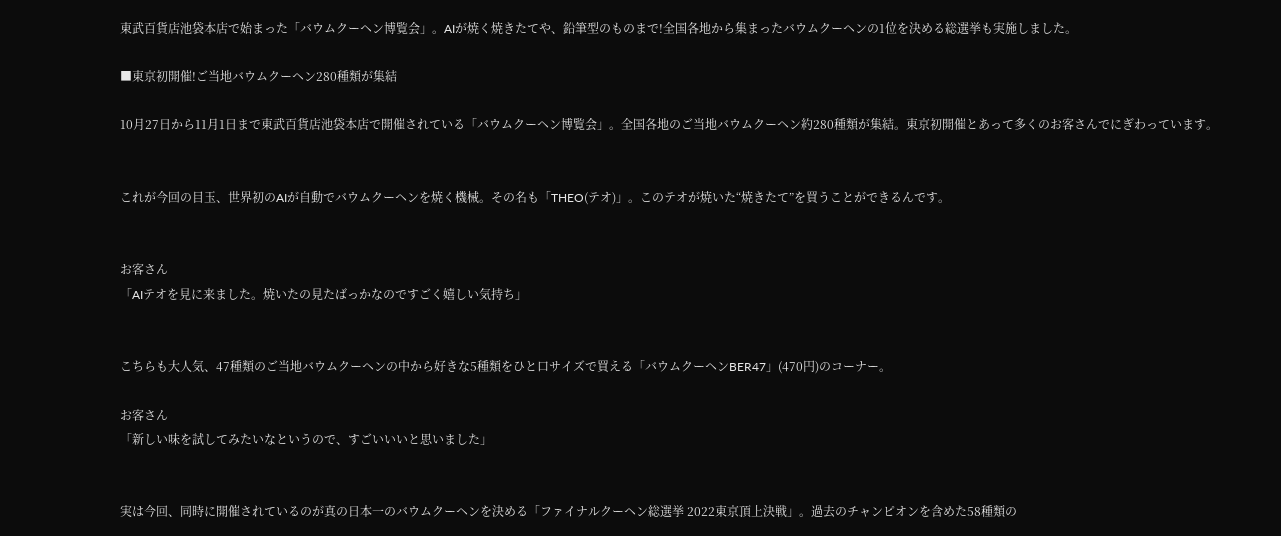東武百貨店池袋本店で始まった「バウムクーヘン博覧会」。AIが焼く焼きたてや、鉛筆型のものまで!全国各地から集まったバウムクーヘンの1位を決める総選挙も実施しました。

■東京初開催!ご当地バウムクーヘン280種類が集結

10月27日から11月1日まで東武百貨店池袋本店で開催されている「バウムクーヘン博覧会」。全国各地のご当地バウムクーヘン約280種類が集結。東京初開催とあって多くのお客さんでにぎわっています。


これが今回の目玉、世界初のAIが自動でバウムクーヘンを焼く機械。その名も「THEO(テオ)」。このテオが焼いた“焼きたて”を買うことができるんです。


お客さん
「AIテオを見に来ました。焼いたの見たばっかなのですごく嬉しい気持ち」


こちらも大人気、47種類のご当地バウムクーヘンの中から好きな5種類をひと口サイズで買える「バウムクーヘンBER47」(470円)のコーナー。

お客さん
「新しい味を試してみたいなというので、すごいいいと思いました」


実は今回、同時に開催されているのが真の日本一のバウムクーヘンを決める「ファイナルクーヘン総選挙 2022東京頂上決戦」。過去のチャンピオンを含めた58種類の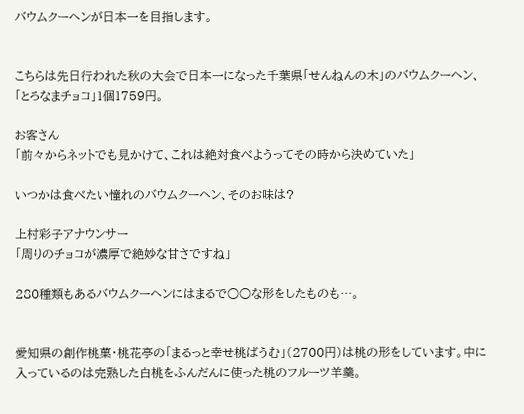バウムクーヘンが日本一を目指します。


こちらは先日行われた秋の大会で日本一になった千葉県「せんねんの木」のバウムクーヘン、「とろなまチョコ」1個1759円。

お客さん
「前々からネットでも見かけて、これは絶対食べようってその時から決めていた」

いつかは食べたい憧れのバウムクーヘン、そのお味は?

上村彩子アナウンサー
「周りのチョコが濃厚で絶妙な甘さですね」

280種類もあるバウムクーヘンにはまるで○○な形をしたものも…。


愛知県の創作桃菓・桃花亭の「まるっと幸せ桃ばうむ」(2700円)は桃の形をしています。中に入っているのは完熟した白桃をふんだんに使った桃のフルーツ羊羹。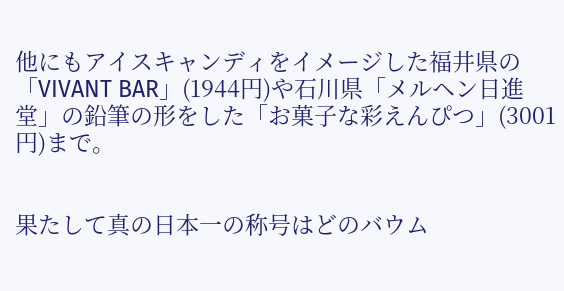他にもアイスキャンディをイメージした福井県の「VIVANT BAR」(1944円)や石川県「メルヘン日進堂」の鉛筆の形をした「お菓子な彩えんぴつ」(3001円)まで。


果たして真の日本一の称号はどのバウム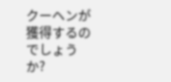クーヘンが獲得するのでしょうか?